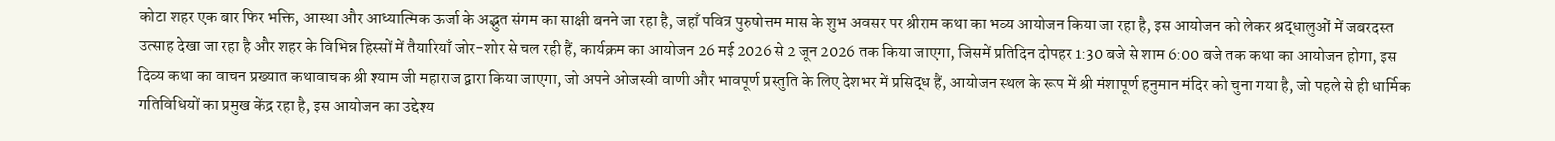कोटा शहर एक बार फिर भक्ति, आस्था और आध्यात्मिक ऊर्जा के अद्भुत संगम का साक्षी बनने जा रहा है, जहाँ पवित्र पुरुषोत्तम मास के शुभ अवसर पर श्रीराम कथा का भव्य आयोजन किया जा रहा है, इस आयोजन को लेकर श्रद्धालुओं में जबरदस्त उत्साह देखा जा रहा है और शहर के विभिन्न हिस्सों में तैयारियाँ जोर-शोर से चल रही हैं, कार्यक्रम का आयोजन 26 मई 2026 से 2 जून 2026 तक किया जाएगा, जिसमें प्रतिदिन दोपहर 1:30 बजे से शाम 6:00 बजे तक कथा का आयोजन होगा, इस दिव्य कथा का वाचन प्रख्यात कथावाचक श्री श्याम जी महाराज द्वारा किया जाएगा, जो अपने ओजस्वी वाणी और भावपूर्ण प्रस्तुति के लिए देशभर में प्रसिद्ध हैं, आयोजन स्थल के रूप में श्री मंशापूर्ण हनुमान मंदिर को चुना गया है, जो पहले से ही धार्मिक गतिविधियों का प्रमुख केंद्र रहा है, इस आयोजन का उद्देश्य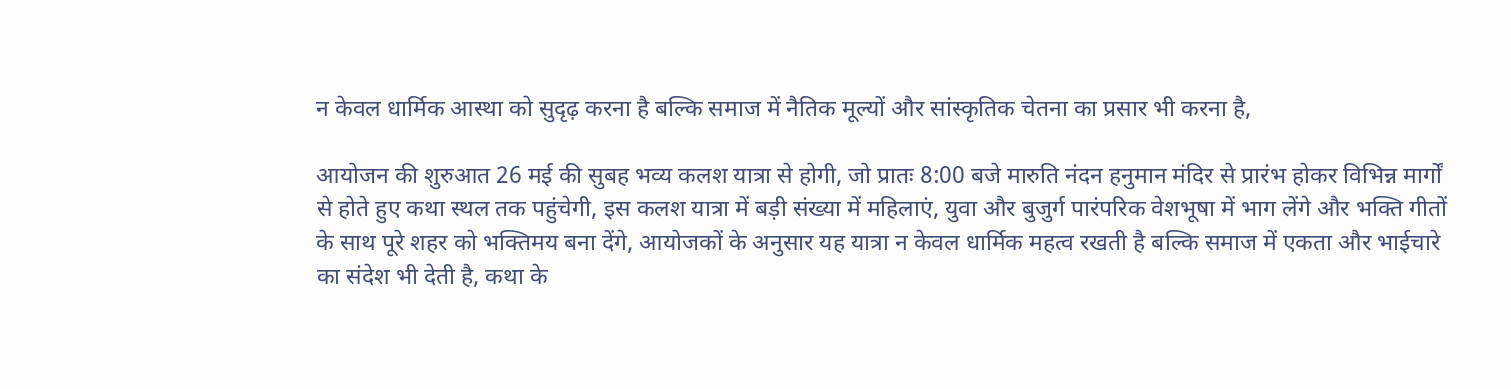न केवल धार्मिक आस्था को सुदृढ़ करना है बल्कि समाज में नैतिक मूल्यों और सांस्कृतिक चेतना का प्रसार भी करना है,

आयोजन की शुरुआत 26 मई की सुबह भव्य कलश यात्रा से होगी, जो प्रातः 8:00 बजे मारुति नंदन हनुमान मंदिर से प्रारंभ होकर विभिन्न मार्गों से होते हुए कथा स्थल तक पहुंचेगी, इस कलश यात्रा में बड़ी संख्या में महिलाएं, युवा और बुजुर्ग पारंपरिक वेशभूषा में भाग लेंगे और भक्ति गीतों के साथ पूरे शहर को भक्तिमय बना देंगे, आयोजकों के अनुसार यह यात्रा न केवल धार्मिक महत्व रखती है बल्कि समाज में एकता और भाईचारे का संदेश भी देती है, कथा के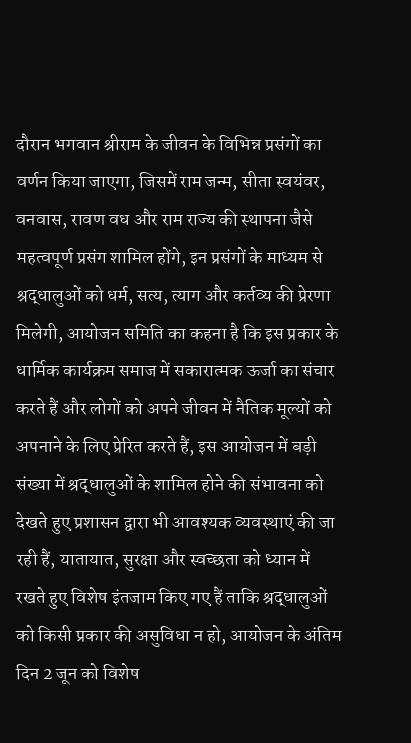दौरान भगवान श्रीराम के जीवन के विभिन्न प्रसंगों का वर्णन किया जाएगा, जिसमें राम जन्म, सीता स्वयंवर, वनवास, रावण वध और राम राज्य की स्थापना जैसे महत्वपूर्ण प्रसंग शामिल होंगे, इन प्रसंगों के माध्यम से श्रद्धालुओं को धर्म, सत्य, त्याग और कर्तव्य की प्रेरणा मिलेगी, आयोजन समिति का कहना है कि इस प्रकार के धार्मिक कार्यक्रम समाज में सकारात्मक ऊर्जा का संचार करते हैं और लोगों को अपने जीवन में नैतिक मूल्यों को अपनाने के लिए प्रेरित करते हैं, इस आयोजन में बड़ी संख्या में श्रद्धालुओं के शामिल होने की संभावना को देखते हुए प्रशासन द्वारा भी आवश्यक व्यवस्थाएं की जा रही हैं, यातायात, सुरक्षा और स्वच्छता को ध्यान में रखते हुए विशेष इंतजाम किए गए हैं ताकि श्रद्धालुओं को किसी प्रकार की असुविधा न हो, आयोजन के अंतिम दिन 2 जून को विशेष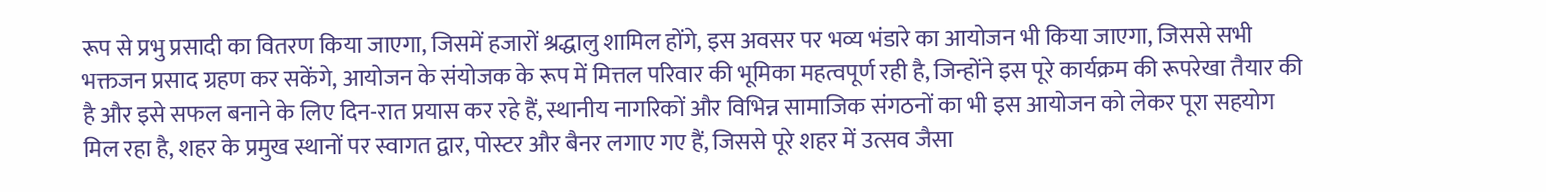रूप से प्रभु प्रसादी का वितरण किया जाएगा, जिसमें हजारों श्रद्धालु शामिल होंगे, इस अवसर पर भव्य भंडारे का आयोजन भी किया जाएगा, जिससे सभी भक्तजन प्रसाद ग्रहण कर सकेंगे, आयोजन के संयोजक के रूप में मित्तल परिवार की भूमिका महत्वपूर्ण रही है, जिन्होंने इस पूरे कार्यक्रम की रूपरेखा तैयार की है और इसे सफल बनाने के लिए दिन-रात प्रयास कर रहे हैं, स्थानीय नागरिकों और विभिन्न सामाजिक संगठनों का भी इस आयोजन को लेकर पूरा सहयोग मिल रहा है, शहर के प्रमुख स्थानों पर स्वागत द्वार, पोस्टर और बैनर लगाए गए हैं, जिससे पूरे शहर में उत्सव जैसा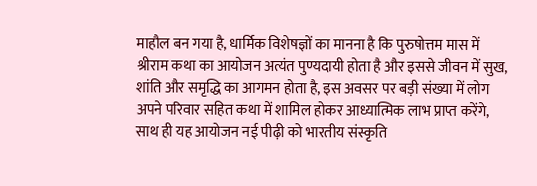माहौल बन गया है, धार्मिक विशेषज्ञों का मानना है कि पुरुषोत्तम मास में श्रीराम कथा का आयोजन अत्यंत पुण्यदायी होता है और इससे जीवन में सुख, शांति और समृद्धि का आगमन होता है, इस अवसर पर बड़ी संख्या में लोग अपने परिवार सहित कथा में शामिल होकर आध्यात्मिक लाभ प्राप्त करेंगे, साथ ही यह आयोजन नई पीढ़ी को भारतीय संस्कृति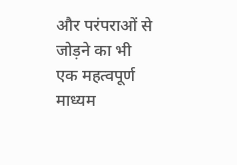और परंपराओं से जोड़ने का भी एक महत्वपूर्ण माध्यम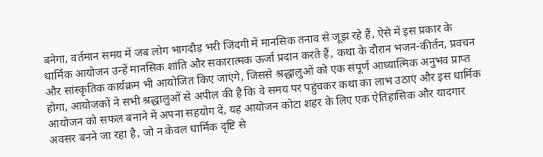बनेगा, वर्तमान समय में जब लोग भागदौड़ भरी जिंदगी में मानसिक तनाव से जूझ रहे हैं, ऐसे में इस प्रकार के धार्मिक आयोजन उन्हें मानसिक शांति और सकारात्मक ऊर्जा प्रदान करते हैं, कथा के दौरान भजन-कीर्तन, प्रवचन और सांस्कृतिक कार्यक्रम भी आयोजित किए जाएंगे, जिससे श्रद्धालुओं को एक संपूर्ण आध्यात्मिक अनुभव प्राप्त होगा, आयोजकों ने सभी श्रद्धालुओं से अपील की है कि वे समय पर पहुंचकर कथा का लाभ उठाएं और इस धार्मिक आयोजन को सफल बनाने में अपना सहयोग दें, यह आयोजन कोटा शहर के लिए एक ऐतिहासिक और यादगार अवसर बनने जा रहा है, जो न केवल धार्मिक दृष्टि से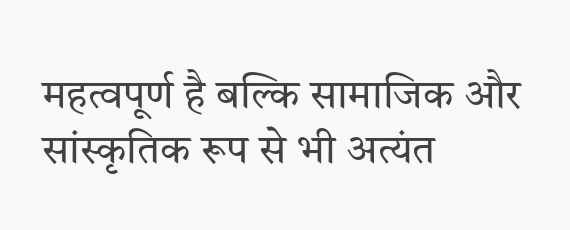महत्वपूर्ण है बल्कि सामाजिक और सांस्कृतिक रूप से भी अत्यंत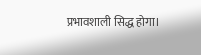प्रभावशाली सिद्ध होगा।